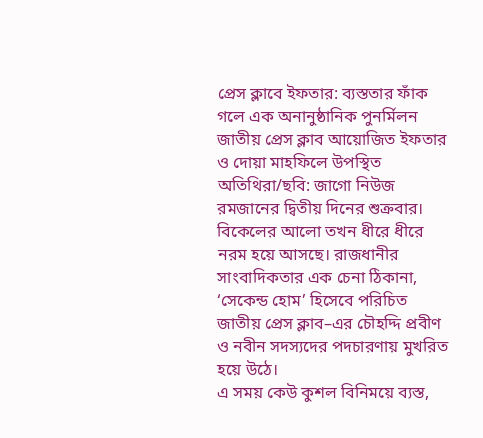প্রেস ক্লাবে ইফতার: ব্যস্ততার ফাঁক গলে এক অনানুষ্ঠানিক পুনর্মিলন
জাতীয় প্রেস ক্লাব আয়োজিত ইফতার ও দোয়া মাহফিলে উপস্থিত অতিথিরা/ছবি: জাগো নিউজ
রমজানের দ্বিতীয় দিনের শুক্রবার। বিকেলের আলো তখন ধীরে ধীরে নরম হয়ে আসছে। রাজধানীর সাংবাদিকতার এক চেনা ঠিকানা, ‘সেকেন্ড হোম’ হিসেবে পরিচিত জাতীয় প্রেস ক্লাব–এর চৌহদ্দি প্রবীণ ও নবীন সদস্যদের পদচারণায় মুখরিত হয়ে উঠে।
এ সময় কেউ কুশল বিনিময়ে ব্যস্ত,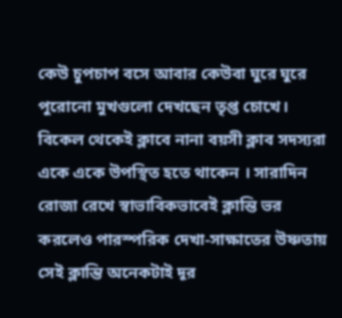কেউ চুপচাপ বসে আবার কেউবা ঘুরে ঘুরে পুরোনো মুখগুলো দেখছেন তৃপ্ত চোখে।
বিকেল থেকেই ক্লাবে নানা বয়সী ক্লাব সদস্যরা একে একে উপস্থিত হতে থাকেন । সারাদিন রোজা রেখে স্বাভাবিকভাবেই ক্লান্তি ভর করলেও পারস্পরিক দেখা-সাক্ষাতের উষ্ণতায় সেই ক্লান্তি অনেকটাই দূর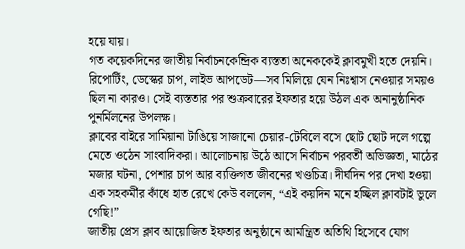হয়ে যায়।
গত কয়েকদিনের জাতীয় নির্বাচনকেন্দ্রিক ব্যস্ততা অনেককেই ক্লাবমুখী হতে দেয়নি। রিপোর্টিং, ডেস্কের চাপ, লাইভ আপডেট—সব মিলিয়ে যেন নিঃশ্বাস নেওয়ার সময়ও ছিল না কারও। সেই ব্যস্ততার পর শুক্রবারের ইফতার হয়ে উঠল এক অনানুষ্ঠানিক পুনর্মিলনের উপলক্ষ।
ক্লাবের বাইরে সামিয়ানা টাঙিয়ে সাজানো চেয়ার-টেবিলে বসে ছোট ছোট দলে গল্পে মেতে ওঠেন সাংবাদিকরা। আলোচনায় উঠে আসে নির্বাচন পরবর্তী অভিজ্ঞতা, মাঠের মজার ঘটনা, পেশার চাপ আর ব্যক্তিগত জীবনের খণ্ডচিত্র। দীর্ঘদিন পর দেখা হওয়া এক সহকর্মীর কাঁধে হাত রেখে কেউ বললেন, “এই কয়দিন মনে হচ্ছিল ক্লাবটাই ভুলে গেছি!”
জাতীয় প্রেস ক্লাব আয়োজিত ইফতার অনুষ্ঠানে আমন্ত্রিত অতিথি হিসেবে যোগ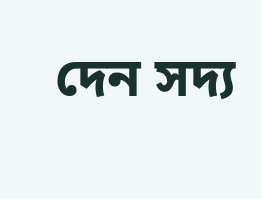দেন সদ্য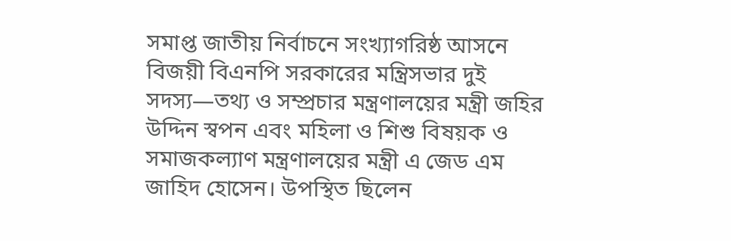সমাপ্ত জাতীয় নির্বাচনে সংখ্যাগরিষ্ঠ আসনে বিজয়ী বিএনপি সরকারের মন্ত্রিসভার দুই সদস্য—তথ্য ও সম্প্রচার মন্ত্রণালয়ের মন্ত্রী জহির উদ্দিন স্বপন এবং মহিলা ও শিশু বিষয়ক ও সমাজকল্যাণ মন্ত্রণালয়ের মন্ত্রী এ জেড এম জাহিদ হোসেন। উপস্থিত ছিলেন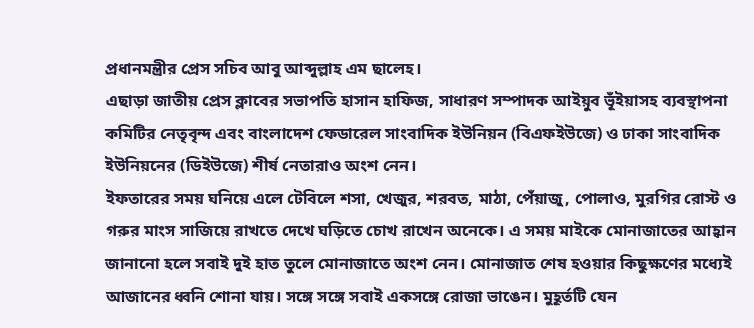প্রধানমন্ত্রীর প্রেস সচিব আবু আব্দুল্লাহ এম ছালেহ।
এছাড়া জাতীয় প্রেস ক্লাবের সভাপতি হাসান হাফিজ, সাধারণ সম্পাদক আইয়ুব ভূঁইয়াসহ ব্যবস্থাপনা কমিটির নেতৃবৃন্দ এবং বাংলাদেশ ফেডারেল সাংবাদিক ইউনিয়ন (বিএফইউজে) ও ঢাকা সাংবাদিক ইউনিয়নের (ডিইউজে) শীর্ষ নেতারাও অংশ নেন।
ইফতারের সময় ঘনিয়ে এলে টেবিলে শসা, খেজুর, শরবত, মাঠা, পেঁয়াজু, পোলাও, মুরগির রোস্ট ও গরুর মাংস সাজিয়ে রাখতে দেখে ঘড়িতে চোখ রাখেন অনেকে। এ সময় মাইকে মোনাজাতের আহ্বান জানানো হলে সবাই দুই হাত তুলে মোনাজাতে অংশ নেন। মোনাজাত শেষ হওয়ার কিছুক্ষণের মধ্যেই আজানের ধ্বনি শোনা যায়। সঙ্গে সঙ্গে সবাই একসঙ্গে রোজা ভাঙেন। মুহূর্তটি যেন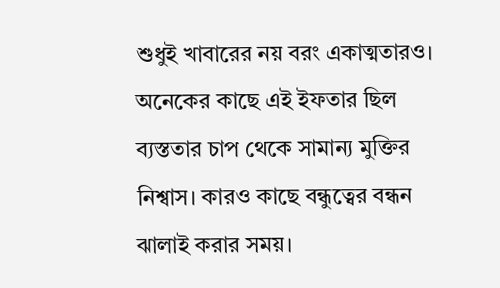শুধুই খাবারের নয় বরং একাত্মতারও।
অনেকের কাছে এই ইফতার ছিল ব্যস্ততার চাপ থেকে সামান্য মুক্তির নিশ্বাস। কারও কাছে বন্ধুত্বের বন্ধন ঝালাই করার সময়।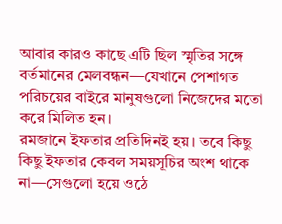আবার কারও কাছে এটি ছিল স্মৃতির সঙ্গে বর্তমানের মেলবন্ধন—যেখানে পেশাগত পরিচয়ের বাইরে মানুষগুলো নিজেদের মতো করে মিলিত হন।
রমজানে ইফতার প্রতিদিনই হয়। তবে কিছু কিছু ইফতার কেবল সময়সূচির অংশ থাকে না—সেগুলো হয়ে ওঠে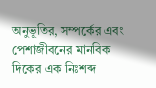অনুভূতির, সম্পর্কের এবং পেশাজীবনের মানবিক দিকের এক নিঃশব্দ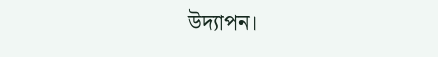উদ্যাপন।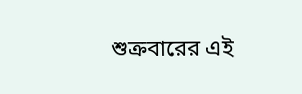শুক্রবারের এই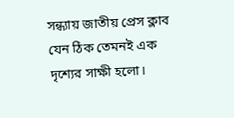সন্ধ্যায় জাতীয় প্রেস ক্লাব যেন ঠিক তেমনই এক দৃশ্যের সাক্ষী হলো।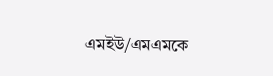এমইউ/এমএমকে